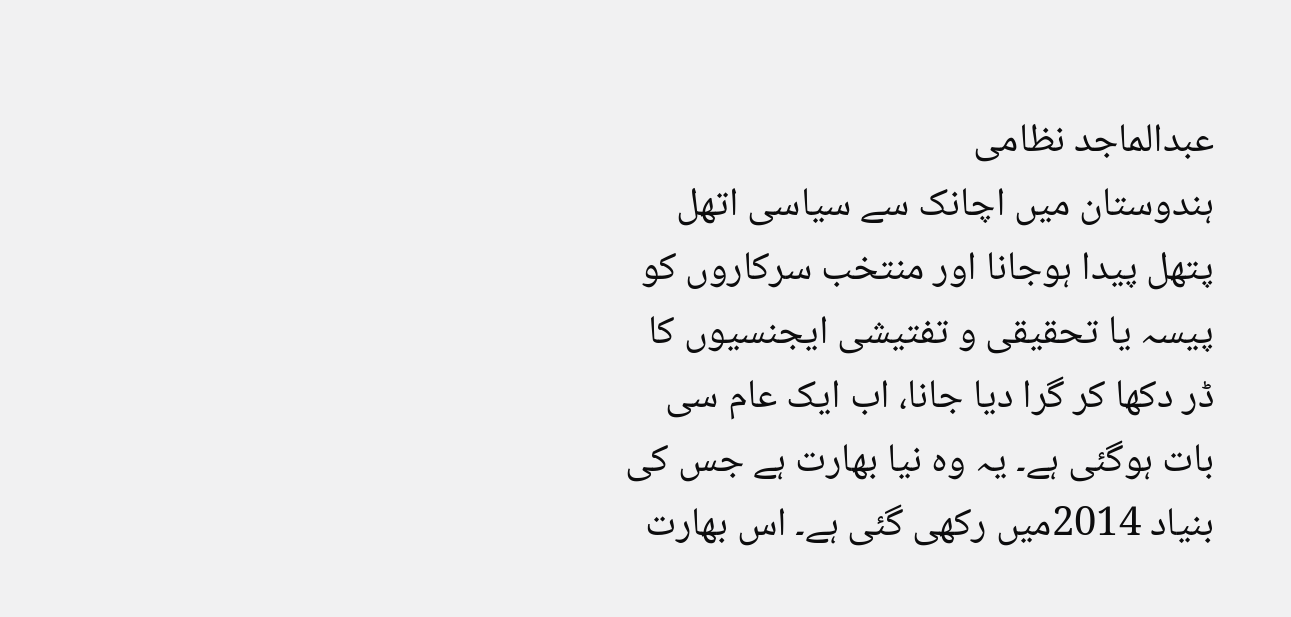عبدالماجد نظامی
ہندوستان میں اچانک سے سیاسی اتھل پتھل پیدا ہوجانا اور منتخب سرکاروں کو پیسہ یا تحقیقی و تفتیشی ایجنسیوں کا ڈر دکھا کر گرا دیا جانا، اب ایک عام سی بات ہوگئی ہے۔ یہ وہ نیا بھارت ہے جس کی بنیاد 2014میں رکھی گئی ہے۔ اس بھارت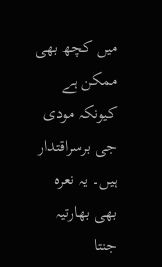میں کچھ بھی ممکن ہے کیونکہ مودی جی برسراقتدار ہیں۔ یہ نعرہ بھی بھارتیہ جنتا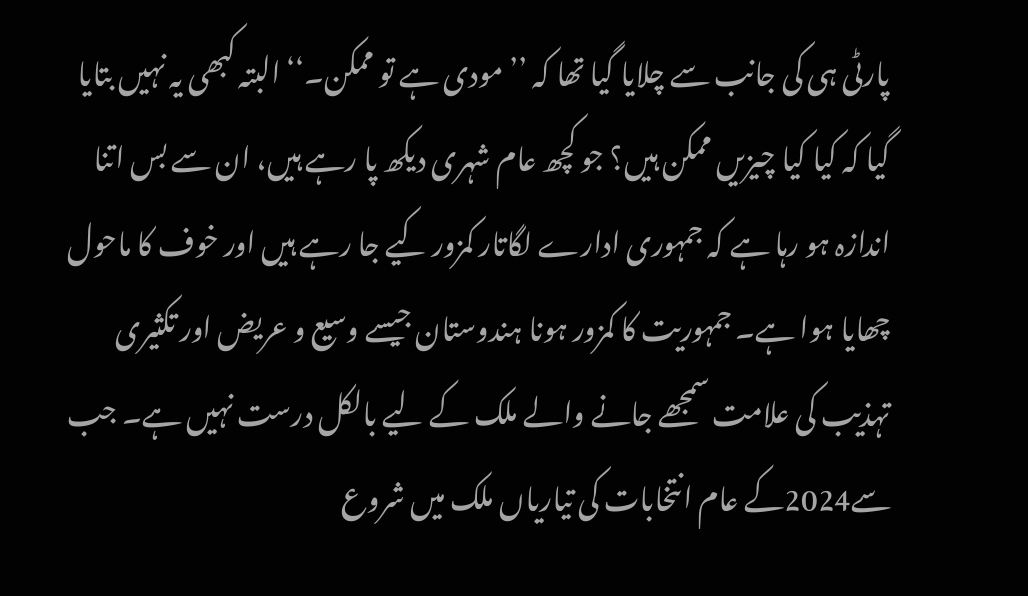پارٹی ہی کی جانب سے چلایا گیا تھا کہ ’’مودی ہے تو ممکن۔‘‘ البتہ کبھی یہ نہیں بتایا گیا کہ کیا کیا چیزیں ممکن ہیں؟ جو کچھ عام شہری دیکھ پا رہے ہیں، ان سے بس اتنا اندازہ ہو رہا ہے کہ جمہوری ادارے لگاتار کمزور کیے جا رہے ہیں اور خوف کا ماحول چھایا ہوا ہے۔ جمہوریت کا کمزور ہونا ہندوستان جیسے وسیع و عریض اور تکثیری تہذیب کی علامت سمجھے جانے والے ملک کے لیے بالکل درست نہیں ہے۔ جب سے2024کے عام انتخابات کی تیاریاں ملک میں شروع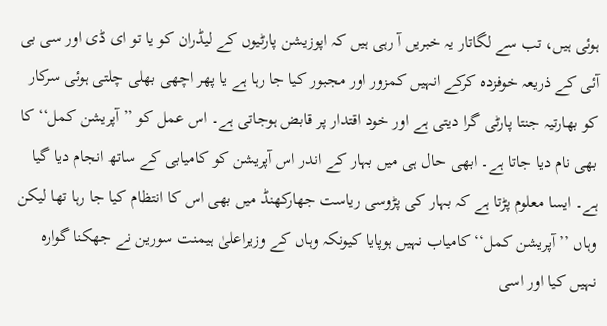ہوئی ہیں، تب سے لگاتار یہ خبریں آ رہی ہیں کہ اپوزیشن پارٹیوں کے لیڈران کو یا تو ای ڈی اور سی بی آئی کے ذریعہ خوفزدہ کرکے انہیں کمزور اور مجبور کیا جا رہا ہے یا پھر اچھی بھلی چلتی ہوئی سرکار کو بھارتیہ جنتا پارٹی گرا دیتی ہے اور خود اقتدار پر قابض ہوجاتی ہے۔ اس عمل کو ’’آپریشن کمل‘‘ کا بھی نام دیا جاتا ہے۔ ابھی حال ہی میں بہار کے اندر اس آپریشن کو کامیابی کے ساتھ انجام دیا گیا ہے۔ ایسا معلوم پڑتا ہے کہ بہار کی پڑوسی ریاست جھارکھنڈ میں بھی اس کا انتظام کیا جا رہا تھا لیکن وہاں ’’آپریشن کمل‘‘کامیاب نہیں ہوپایا کیونکہ وہاں کے وزیراعلیٰ ہیمنت سورین نے جھکنا گوارہ نہیں کیا اور اسی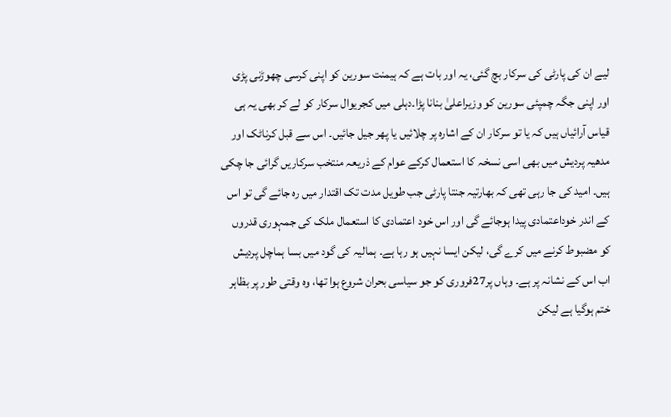لیے ان کی پارٹی کی سرکار بچ گئی، یہ اور بات ہے کہ ہیمنت سورین کو اپنی کرسی چھوڑنی پڑی اور اپنی جگہ چمپئی سورین کو وزیراعلیٰ بنانا پڑا۔دہلی میں کجریوال سرکار کو لے کر بھی یہ ہی قیاس آرائیاں ہیں کہ یا تو سرکار ان کے اشارہ پر چلائیں یا پھر جیل جائیں۔ اس سے قبل کرناٹک اور مدھیہ پردیش میں بھی اسی نسخہ کا استعمال کرکے عوام کے ذریعہ منتخب سرکاریں گرائی جا چکی ہیں۔ امید کی جا رہی تھی کہ بھارتیہ جنتا پارٹی جب طویل مدت تک اقتدار میں رہ جائے گی تو اس کے اندر خوداعتمادی پیدا ہوجائے گی اور اس خود اعتمادی کا استعمال ملک کی جمہوری قدروں کو مضبوط کرنے میں کرے گی، لیکن ایسا نہیں ہو رہا ہے۔ ہمالیہ کی گود میں بسا ہماچل پردیش اب اس کے نشانہ پر ہے۔ وہاں پر27فروری کو جو سیاسی بحران شروع ہوا تھا، وہ وقتی طور پر بظاہر ختم ہوگیا ہے لیکن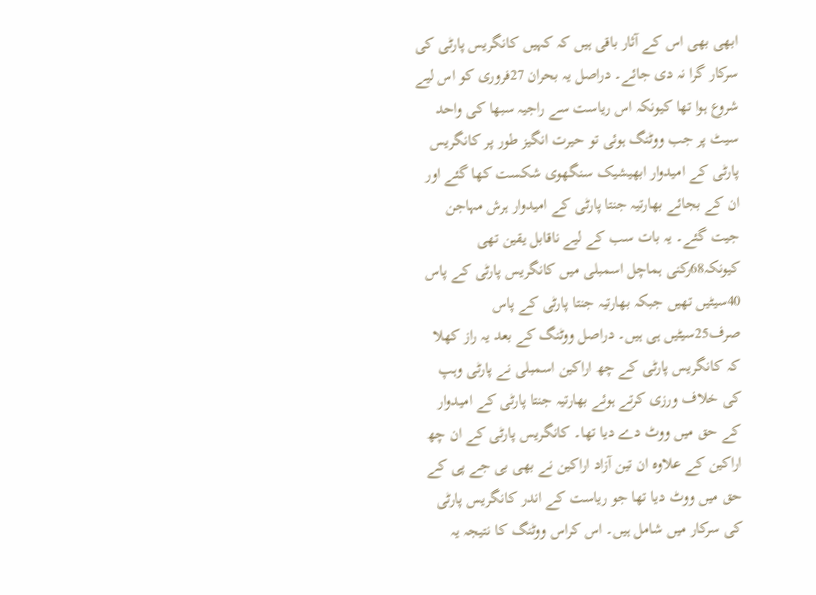ابھی بھی اس کے آثار باقی ہیں کہ کہیں کانگریس پارٹی کی سرکار گرا نہ دی جائے۔ دراصل یہ بحران 27فروری کو اس لیے شروع ہوا تھا کیونکہ اس ریاست سے راجیہ سبھا کی واحد سیٹ پر جب ووٹنگ ہوئی تو حیرت انگیز طور پر کانگریس پارٹی کے امیدوار ابھیشیک سنگھوی شکست کھا گئے اور ان کے بجائے بھارتیہ جنتا پارٹی کے امیدوار ہرش مہاجن جیت گئے۔ یہ بات سب کے لیے ناقابل یقین تھی کیونکہ68رکنی ہماچل اسمبلی میں کانگریس پارٹی کے پاس 40سیٹیں تھیں جبکہ بھارتیہ جنتا پارٹی کے پاس صرف25سیٹیں ہی ہیں۔ دراصل ووٹنگ کے بعد یہ راز کھلا کہ کانگریس پارٹی کے چھ اراکین اسمبلی نے پارٹی وہپ کی خلاف ورزی کرتے ہوئے بھارتیہ جنتا پارٹی کے امیدوار کے حق میں ووٹ دے دیا تھا۔ کانگریس پارٹی کے ان چھ اراکین کے علاوہ ان تین آزاد اراکین نے بھی بی جے پی کے حق میں ووٹ دیا تھا جو ریاست کے اندر کانگریس پارٹی کی سرکار میں شامل ہیں۔ اس کراس ووٹنگ کا نتیجہ یہ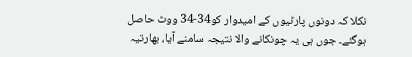نکلا کہ دونوں پارٹیوں کے امیدوار کو34-34 ووٹ حاصل ہوگئے۔ جوں ہی یہ چونکانے والا نتیجہ سامنے آیا، بھارتیہ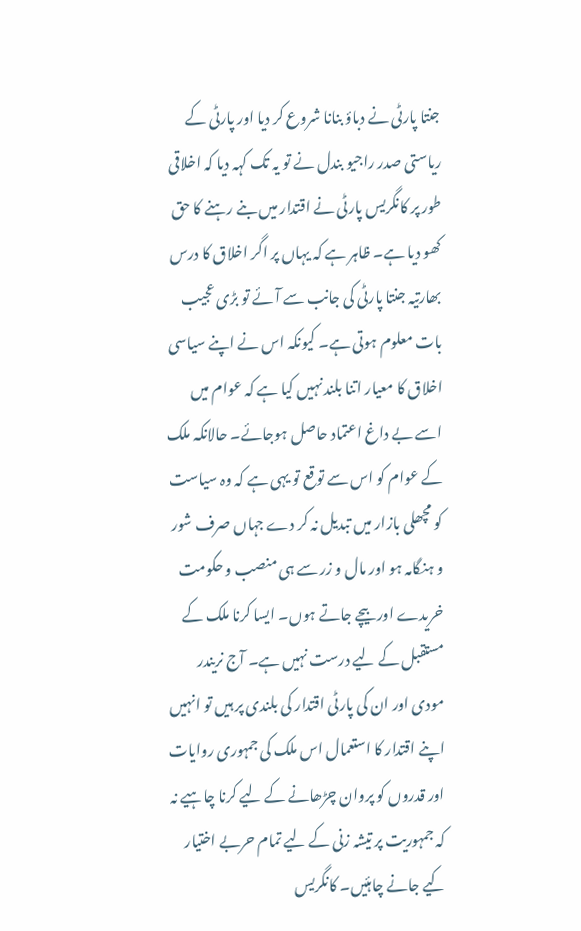جنتا پارٹی نے دباؤ بنانا شروع کر دیا اور پارٹی کے ریاستی صدر راجیو بندل نے تو یہ تک کہہ دیا کہ اخلاقی طور پر کانگریس پارٹی نے اقتدار میں بنے رہنے کا حق کھو دیا ہے۔ ظاہر ہے کہ یہاں پر اگر اخلاق کا درس بھارتیہ جنتا پارٹی کی جانب سے آئے تو بڑی عجیب بات معلوم ہوتی ہے۔ کیونکہ اس نے اپنے سیاسی اخلاق کا معیار اتنا بلند نہیں کیا ہے کہ عوام میں اسے بے داغ اعتماد حاصل ہوجائے۔ حالانکہ ملک کے عوام کو اس سے توقع تو یہی ہے کہ وہ سیاست کو مچھلی بازار میں تبدیل نہ کر دے جہاں صرف شور و ہنگامہ ہو اور مال و زر سے ہی منصب و حکومت خریدے اور بیچے جاتے ہوں۔ ایسا کرنا ملک کے مستقبل کے لیے درست نہیں ہے۔ آج نریندر مودی اور ان کی پارٹی اقتدار کی بلندی پر ہیں تو انہیں اپنے اقتدار کا استعمال اس ملک کی جمہوری روایات اور قدروں کو پروان چڑھانے کے لیے کرنا چاہیے نہ کہ جمہوریت پر تیشہ زنی کے لیے تمام حربے اختیار کیے جانے چاہئیں۔ کانگریس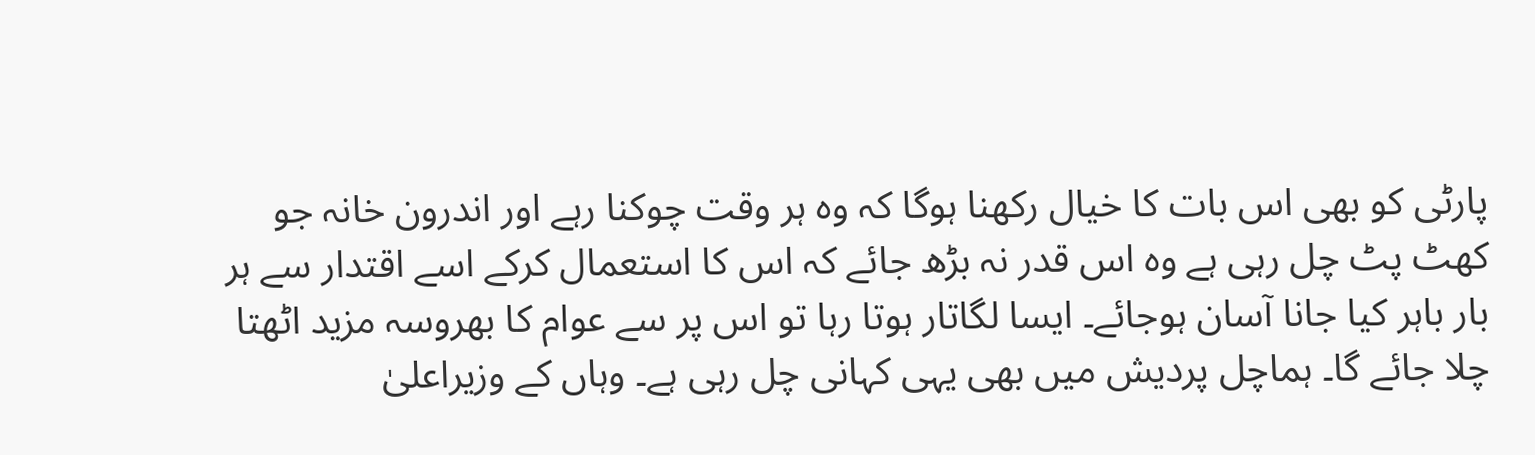پارٹی کو بھی اس بات کا خیال رکھنا ہوگا کہ وہ ہر وقت چوکنا رہے اور اندرون خانہ جو کھٹ پٹ چل رہی ہے وہ اس قدر نہ بڑھ جائے کہ اس کا استعمال کرکے اسے اقتدار سے ہر بار باہر کیا جانا آسان ہوجائے۔ ایسا لگاتار ہوتا رہا تو اس پر سے عوام کا بھروسہ مزید اٹھتا چلا جائے گا۔ ہماچل پردیش میں بھی یہی کہانی چل رہی ہے۔ وہاں کے وزیراعلیٰ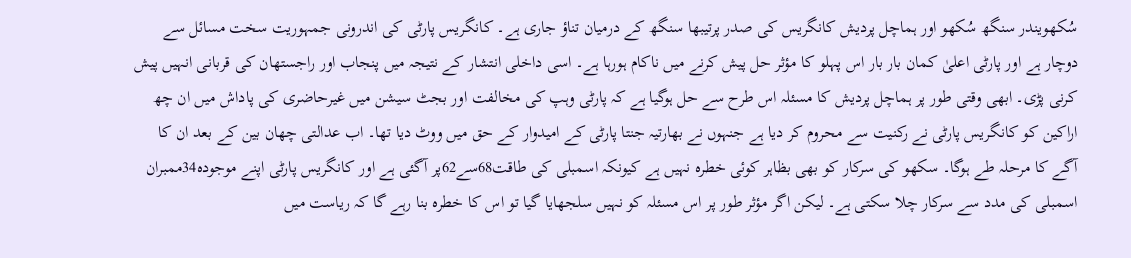سُکھویندر سنگھ سُکھو اور ہماچل پردیش کانگریس کی صدر پرتیبھا سنگھ کے درمیان تناؤ جاری ہے۔ کانگریس پارٹی کی اندرونی جمہوریت سخت مسائل سے دوچار ہے اور پارٹی اعلیٰ کمان بار بار اس پہلو کا مؤثر حل پیش کرنے میں ناکام ہورہا ہے۔ اسی داخلی انتشار کے نتیجہ میں پنجاب اور راجستھان کی قربانی انہیں پیش کرنی پڑی۔ ابھی وقتی طور پر ہماچل پردیش کا مسئلہ اس طرح سے حل ہوگیا ہے کہ پارٹی وہپ کی مخالفت اور بجٹ سیشن میں غیرحاضری کی پاداش میں ان چھ اراکین کو کانگریس پارٹی نے رکنیت سے محروم کر دیا ہے جنہوں نے بھارتیہ جنتا پارٹی کے امیدوار کے حق میں ووٹ دیا تھا۔ اب عدالتی چھان بین کے بعد ان کا آگے کا مرحلہ طے ہوگا۔ سکھو کی سرکار کو بھی بظاہر کوئی خطرہ نہیں ہے کیونکہ اسمبلی کی طاقت68سے62پر آگئی ہے اور کانگریس پارٹی اپنے موجودہ34ممبران اسمبلی کی مدد سے سرکار چلا سکتی ہے۔ لیکن اگر مؤثر طور پر اس مسئلہ کو نہیں سلجھایا گیا تو اس کا خطرہ بنا رہے گا کہ ریاست میں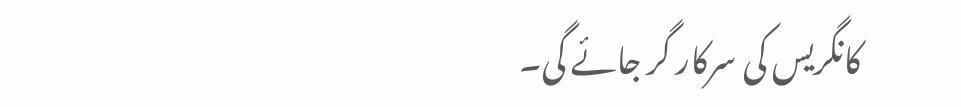کانگریس کی سرکار گر جائے گی۔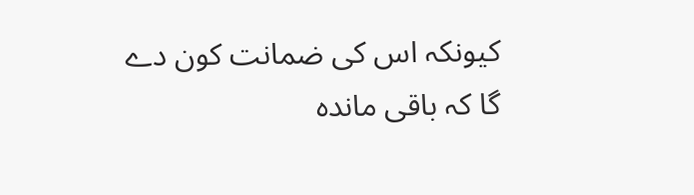کیونکہ اس کی ضمانت کون دے گا کہ باقی ماندہ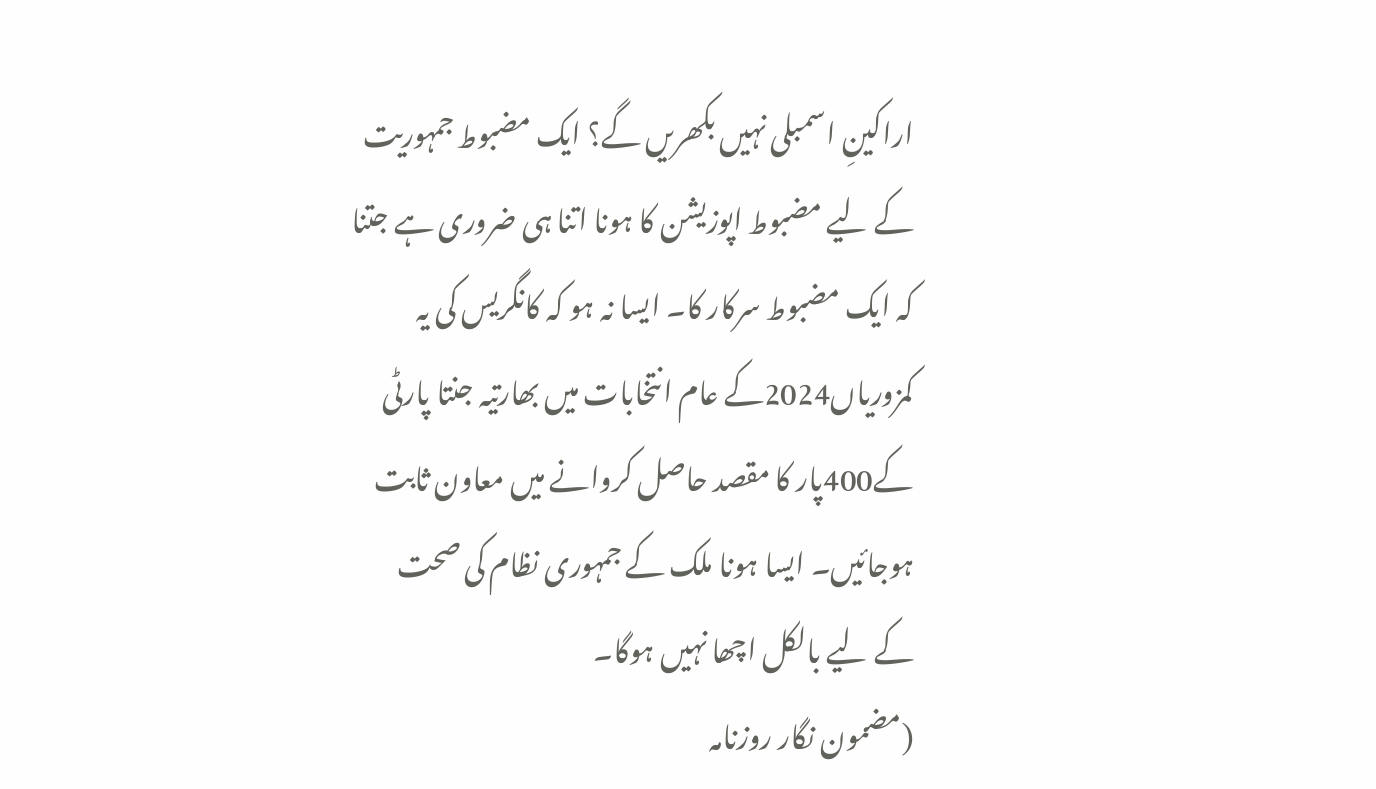اراکینِ اسمبلی نہیں بکھریں گے؟ ایک مضبوط جمہوریت کے لیے مضبوط اپوزیشن کا ہونا اتنا ہی ضروری ہے جتنا کہ ایک مضبوط سرکار کا۔ ایسا نہ ہو کہ کانگریس کی یہ کمزوریاں2024کے عام انتخابات میں بھارتیہ جنتا پارٹی کے400پار کا مقصد حاصل کروانے میں معاون ثابت ہوجائیں۔ ایسا ہونا ملک کے جمہوری نظام کی صحت کے لیے بالکل اچھا نہیں ہوگا۔
(مضمون نگار روزنامہ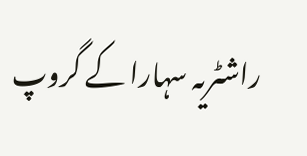راشٹریہ سہارا کے گروپ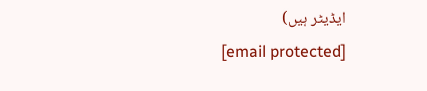ایڈیٹر ہیں)
[email protected]